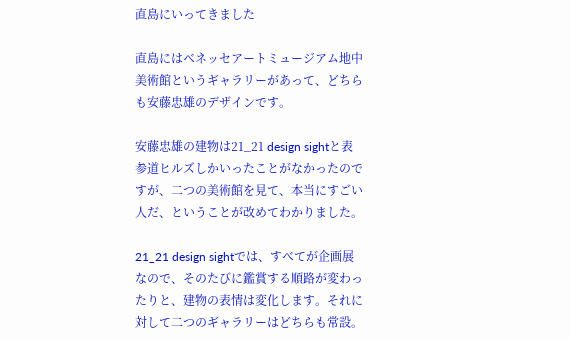直島にいってきました

直島にはベネッセアートミュージアム地中美術館というギャラリーがあって、どちらも安藤忠雄のデザインです。

安藤忠雄の建物は21_21 design sightと表参道ヒルズしかいったことがなかったのですが、二つの美術館を見て、本当にすごい人だ、ということが改めてわかりました。

21_21 design sightでは、すべてが企画展なので、そのたびに鑑賞する順路が変わったりと、建物の表情は変化します。それに対して二つのギャラリーはどちらも常設。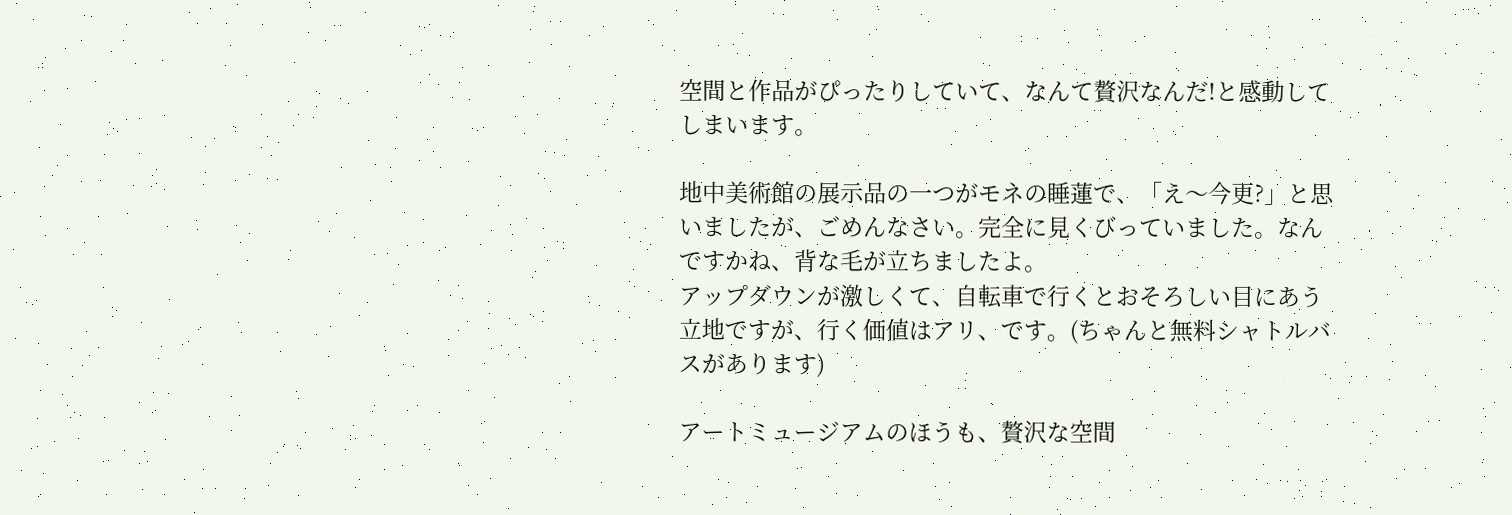空間と作品がぴったりしていて、なんて贅沢なんだ!と感動してしまいます。

地中美術館の展示品の一つがモネの睡蓮で、「え〜今更?」と思いましたが、ごめんなさい。完全に見くびっていました。なんですかね、背な毛が立ちましたよ。
アップダウンが激しくて、自転車で行くとおそろしい目にあう立地ですが、行く価値はアリ、です。(ちゃんと無料シャトルバスがあります)

アートミュージアムのほうも、贅沢な空間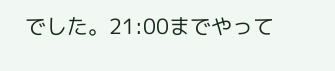でした。21:00までやって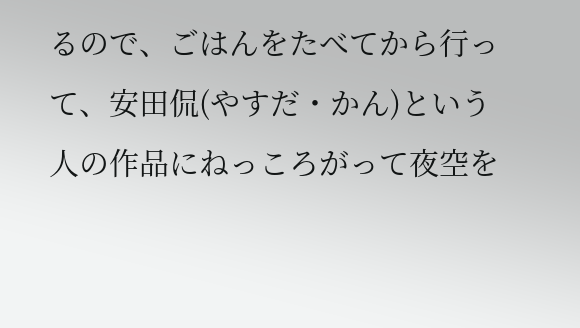るので、ごはんをたべてから行って、安田侃(やすだ・かん)という人の作品にねっころがって夜空を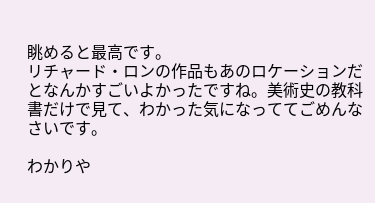眺めると最高です。
リチャード・ロンの作品もあのロケーションだとなんかすごいよかったですね。美術史の教科書だけで見て、わかった気になっててごめんなさいです。

わかりや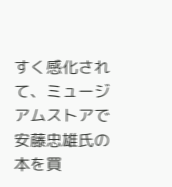すく感化されて、ミュージアムストアで安藤忠雄氏の本を買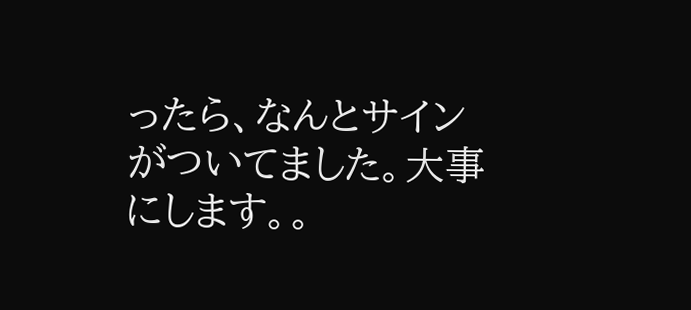ったら、なんとサインがついてました。大事にします。。